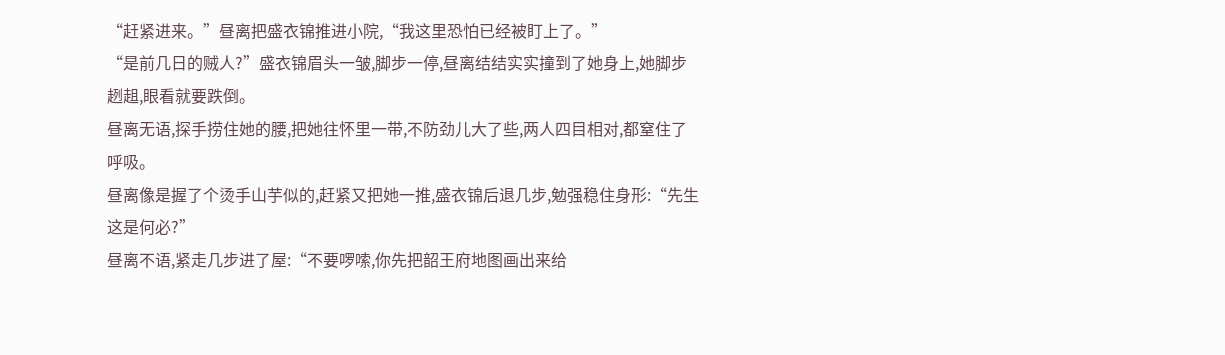“赶紧进来。”昼离把盛衣锦推进小院,“我这里恐怕已经被盯上了。”
“是前几日的贼人?”盛衣锦眉头一皱,脚步一停,昼离结结实实撞到了她身上,她脚步趔趄,眼看就要跌倒。
昼离无语,探手捞住她的腰,把她往怀里一带,不防劲儿大了些,两人四目相对,都窒住了呼吸。
昼离像是握了个烫手山芋似的,赶紧又把她一推,盛衣锦后退几步,勉强稳住身形:“先生这是何必?”
昼离不语,紧走几步进了屋:“不要啰嗦,你先把韶王府地图画出来给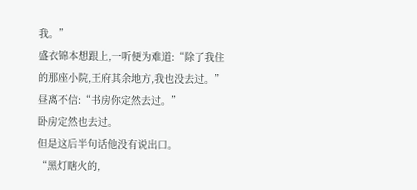我。”
盛衣锦本想跟上,一听便为难道:“除了我住的那座小院,王府其余地方,我也没去过。”
昼离不信:“书房你定然去过。”
卧房定然也去过。
但是这后半句话他没有说出口。
“黑灯瞎火的,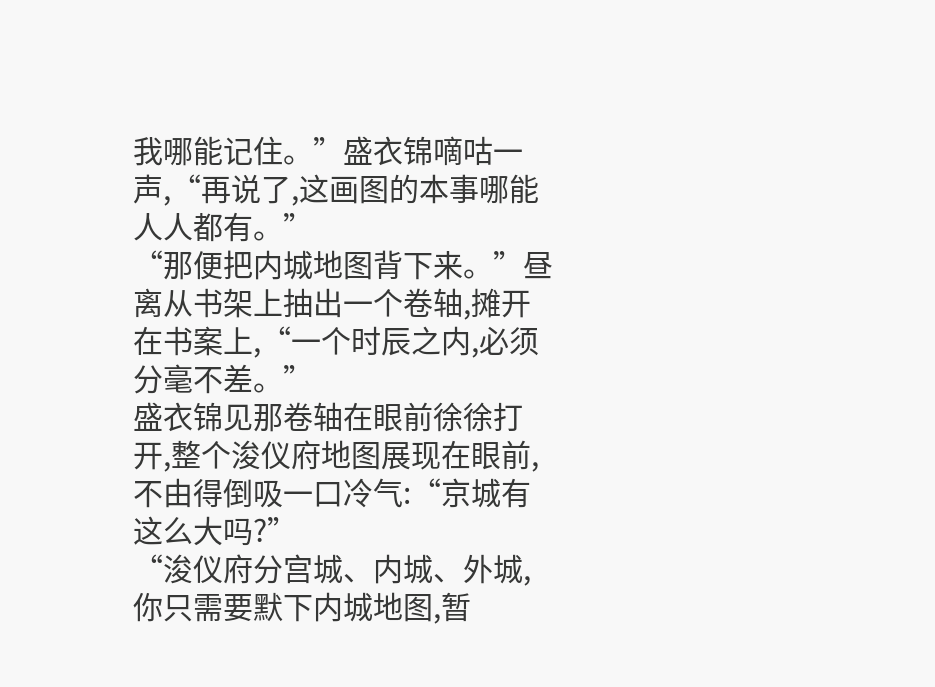我哪能记住。”盛衣锦嘀咕一声,“再说了,这画图的本事哪能人人都有。”
“那便把内城地图背下来。”昼离从书架上抽出一个卷轴,摊开在书案上,“一个时辰之内,必须分毫不差。”
盛衣锦见那卷轴在眼前徐徐打开,整个浚仪府地图展现在眼前,不由得倒吸一口冷气:“京城有这么大吗?”
“浚仪府分宫城、内城、外城,你只需要默下内城地图,暂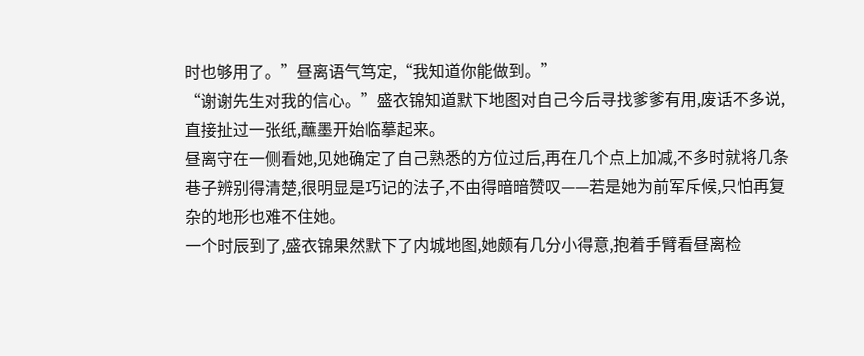时也够用了。”昼离语气笃定,“我知道你能做到。”
“谢谢先生对我的信心。”盛衣锦知道默下地图对自己今后寻找爹爹有用,废话不多说,直接扯过一张纸,蘸墨开始临摹起来。
昼离守在一侧看她,见她确定了自己熟悉的方位过后,再在几个点上加减,不多时就将几条巷子辨别得清楚,很明显是巧记的法子,不由得暗暗赞叹——若是她为前军斥候,只怕再复杂的地形也难不住她。
一个时辰到了,盛衣锦果然默下了内城地图,她颇有几分小得意,抱着手臂看昼离检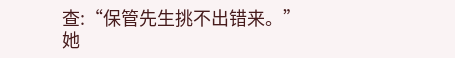查:“保管先生挑不出错来。”
她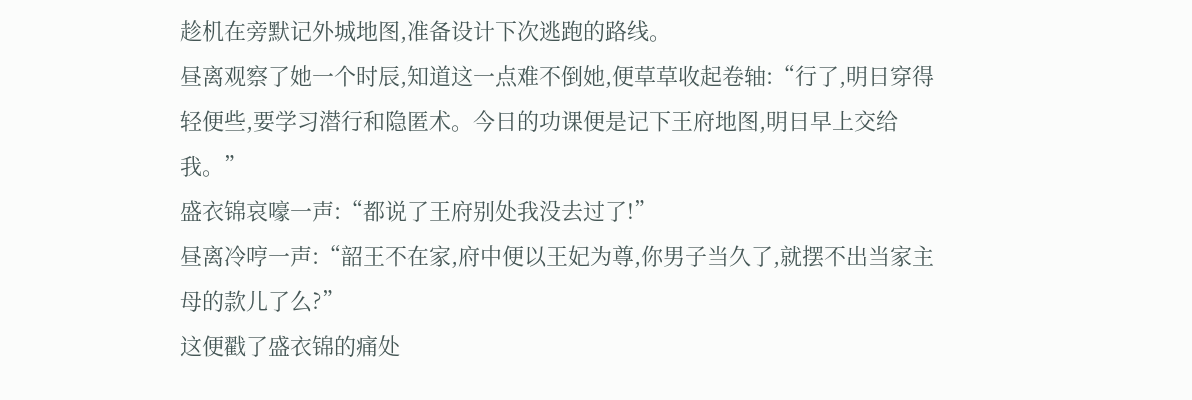趁机在旁默记外城地图,准备设计下次逃跑的路线。
昼离观察了她一个时辰,知道这一点难不倒她,便草草收起卷轴:“行了,明日穿得轻便些,要学习潜行和隐匿术。今日的功课便是记下王府地图,明日早上交给我。”
盛衣锦哀嚎一声:“都说了王府别处我没去过了!”
昼离冷哼一声:“韶王不在家,府中便以王妃为尊,你男子当久了,就摆不出当家主母的款儿了么?”
这便戳了盛衣锦的痛处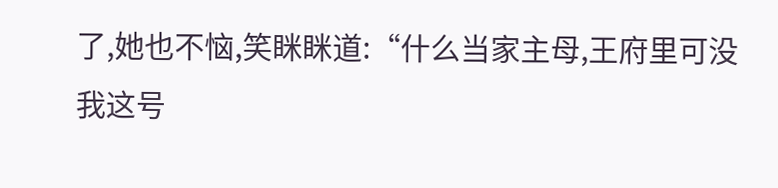了,她也不恼,笑眯眯道:“什么当家主母,王府里可没我这号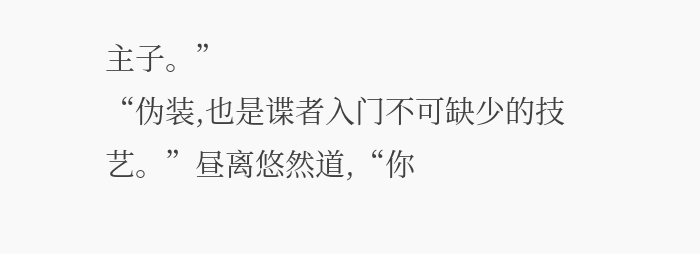主子。”
“伪装,也是谍者入门不可缺少的技艺。”昼离悠然道,“你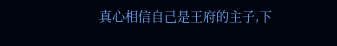真心相信自己是王府的主子,下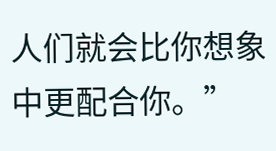人们就会比你想象中更配合你。”